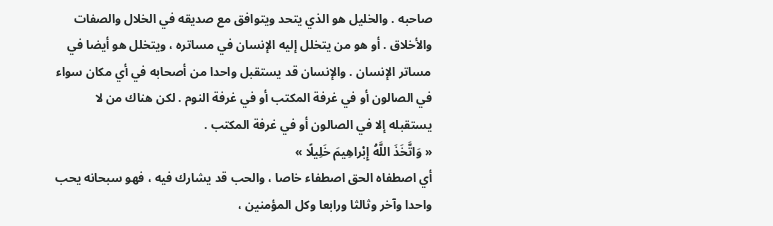صاحبه . والخليل هو الذي يتحد ويتوافق مع صديقه في الخلال والصفات والأخلاق . أو هو من يتخلل إليه الإنسان في مساتره ، ويتخلل هو أيضا في مساتر الإنسان . والإنسان قد يستقبل واحدا من أصحابه في أي مكان سواء في الصالون أو في غرفة المكتب أو في غرفة النوم . لكن هناك من لا يستقبله إلا في الصالون أو في غرفة المكتب .
« وَاتَّخَذَ اللَّهُ إِبْراهِيمَ خَلِيلًا »
أي اصطفاه الحق اصطفاء خاصا ، والحب قد يشارك فيه ، فهو سبحانه يحب واحدا وآخر وثالثا ورابعا وكل المؤمنين ،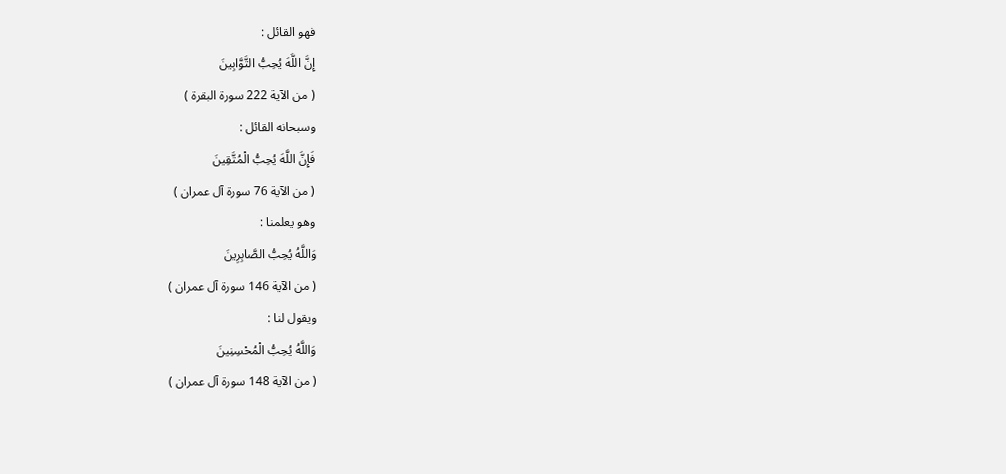فهو القائل :
إِنَّ اللَّهَ يُحِبُّ التَّوَّابِينَ
( من الآية 222 سورة البقرة )
وسبحانه القائل :
فَإِنَّ اللَّهَ يُحِبُّ الْمُتَّقِينَ
( من الآية 76 سورة آل عمران )
وهو يعلمنا :
وَاللَّهُ يُحِبُّ الصَّابِرِينَ
( من الآية 146 سورة آل عمران )
ويقول لنا :
وَاللَّهُ يُحِبُّ الْمُحْسِنِينَ
( من الآية 148 سورة آل عمران )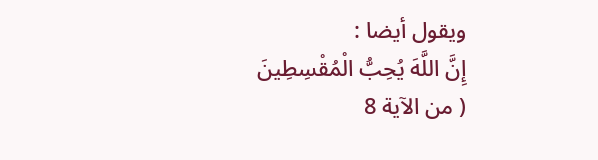ويقول أيضا :
إِنَّ اللَّهَ يُحِبُّ الْمُقْسِطِينَ
( من الآية 8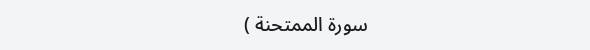سورة الممتحنة )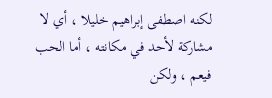لكنه اصطفى إبراهيم خليلا ، أي لا مشاركة لأحد في مكانته ، أما الحب فيعم ، ولكن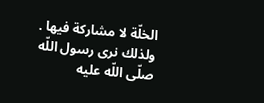الخلّة لا مشاركة فيها . ولذلك نرى رسول اللّه صلّى اللّه عليه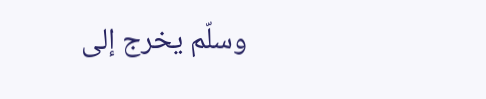وسلّم يخرج إلى